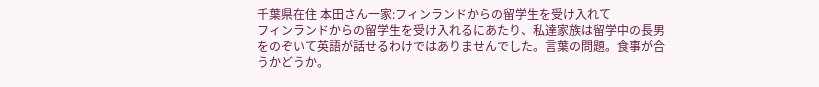千葉県在住 本田さん一家:フィンランドからの留学生を受け入れて
フィンランドからの留学生を受け入れるにあたり、私達家族は留学中の長男をのぞいて英語が話せるわけではありませんでした。言葉の問題。食事が合うかどうか。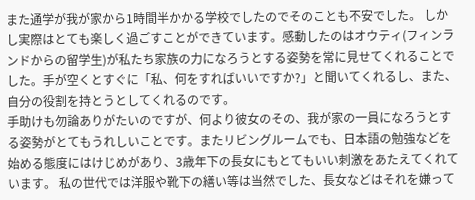また通学が我が家から1時間半かかる学校でしたのでそのことも不安でした。 しかし実際はとても楽しく過ごすことができています。感動したのはオウティ(フィンランドからの留学生)が私たち家族の力になろうとする姿勢を常に見せてくれることでした。手が空くとすぐに「私、何をすればいいですか?」と聞いてくれるし、また、自分の役割を持とうとしてくれるのです。
手助けも勿論ありがたいのですが、何より彼女のその、我が家の一員になろうとする姿勢がとてもうれしいことです。またリビングルームでも、日本語の勉強などを始める態度にはけじめがあり、3歳年下の長女にもとてもいい刺激をあたえてくれています。 私の世代では洋服や靴下の繕い等は当然でした、長女などはそれを嫌って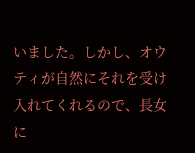いました。しかし、オウティが自然にそれを受け入れてくれるので、長女に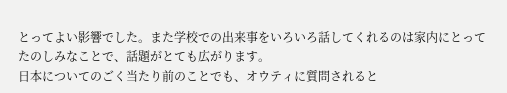とってよい影響でした。また学校での出来事をいろいろ話してくれるのは家内にとってたのしみなことで、話題がとても広がります。
日本についてのごく当たり前のことでも、オウティに質問されると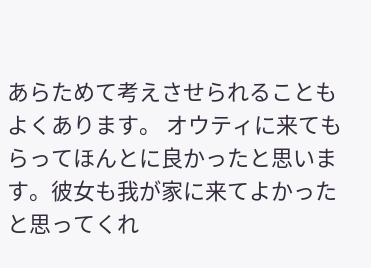あらためて考えさせられることもよくあります。 オウティに来てもらってほんとに良かったと思います。彼女も我が家に来てよかったと思ってくれ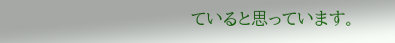ていると思っています。